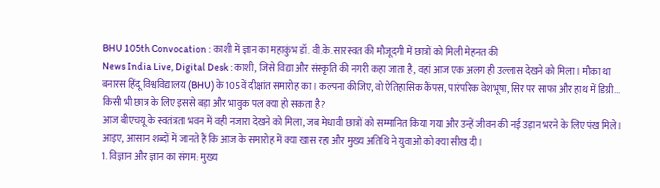BHU 105th Convocation : काशी में ज्ञान का महाकुंभ डॉ. वी.के. सारस्वत की मौजूदगी में छात्रों को मिली मेहनत की
News India Live, Digital Desk : काशी, जिसे विद्या और संस्कृति की नगरी कहा जाता है, वहां आज एक अलग ही उल्लास देखने को मिला। मौका था बनारस हिंदू विश्वविद्यालय (BHU) के 105वें दीक्षांत समारोह का। कल्पना कीजिए, वो ऐतिहासिक कैंपस, पारंपरिक वेशभूषा, सिर पर साफा और हाथ में डिग्री... किसी भी छात्र के लिए इससे बड़ा और भावुक पल क्या हो सकता है?
आज बीएचयू के स्वतंत्रता भवन में वही नजारा देखने को मिला, जब मेधावी छात्रों को सम्मानित किया गया और उन्हें जीवन की नई उड़ान भरने के लिए पंख मिले। आइए, आसान शब्दों में जानते हैं कि आज के समारोह में क्या खास रहा और मुख्य अतिथि ने युवाओं को क्या सीख दी।
1. विज्ञान और ज्ञान का संगम: मुख्य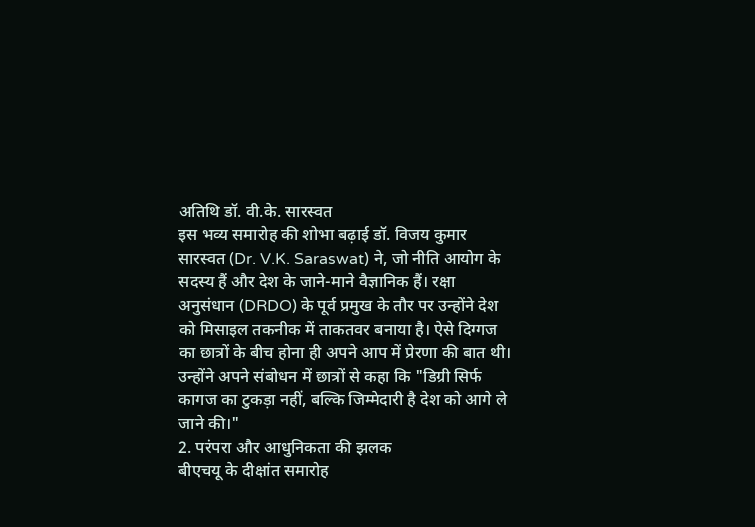अतिथि डॉ. वी.के. सारस्वत
इस भव्य समारोह की शोभा बढ़ाई डॉ. विजय कुमार सारस्वत (Dr. V.K. Saraswat) ने, जो नीति आयोग के सदस्य हैं और देश के जाने-माने वैज्ञानिक हैं। रक्षा अनुसंधान (DRDO) के पूर्व प्रमुख के तौर पर उन्होंने देश को मिसाइल तकनीक में ताकतवर बनाया है। ऐसे दिग्गज का छात्रों के बीच होना ही अपने आप में प्रेरणा की बात थी। उन्होंने अपने संबोधन में छात्रों से कहा कि "डिग्री सिर्फ कागज का टुकड़ा नहीं, बल्कि जिम्मेदारी है देश को आगे ले जाने की।"
2. परंपरा और आधुनिकता की झलक
बीएचयू के दीक्षांत समारोह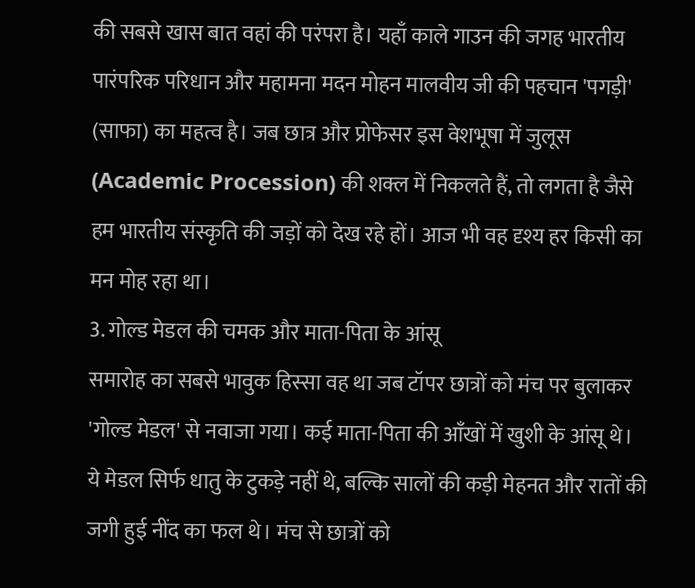की सबसे खास बात वहां की परंपरा है। यहाँ काले गाउन की जगह भारतीय पारंपरिक परिधान और महामना मदन मोहन मालवीय जी की पहचान 'पगड़ी' (साफा) का महत्व है। जब छात्र और प्रोफेसर इस वेशभूषा में जुलूस (Academic Procession) की शक्ल में निकलते हैं, तो लगता है जैसे हम भारतीय संस्कृति की जड़ों को देख रहे हों। आज भी वह दृश्य हर किसी का मन मोह रहा था।
3. गोल्ड मेडल की चमक और माता-पिता के आंसू
समारोह का सबसे भावुक हिस्सा वह था जब टॉपर छात्रों को मंच पर बुलाकर 'गोल्ड मेडल' से नवाजा गया। कई माता-पिता की आँखों में खुशी के आंसू थे। ये मेडल सिर्फ धातु के टुकड़े नहीं थे, बल्कि सालों की कड़ी मेहनत और रातों की जगी हुई नींद का फल थे। मंच से छात्रों को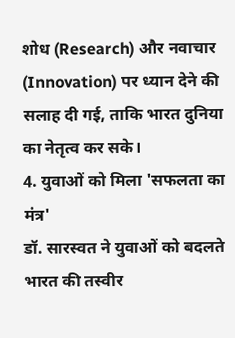शोध (Research) और नवाचार (Innovation) पर ध्यान देने की सलाह दी गई, ताकि भारत दुनिया का नेतृत्व कर सके।
4. युवाओं को मिला 'सफलता का मंत्र'
डॉ. सारस्वत ने युवाओं को बदलते भारत की तस्वीर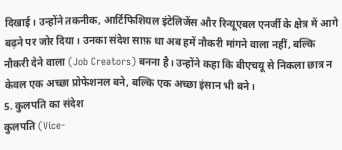दिखाई। उन्होंने तकनीक, आर्टिफिशियल इंटेलिजेंस और रिन्यूएबल एनर्जी के क्षेत्र में आगे बढ़ने पर जोर दिया। उनका संदेश साफ़ था अब हमें नौकरी मांगने वाला नहीं, बल्कि नौकरी देने वाला (Job Creators) बनना है। उन्होंने कहा कि बीएचयू से निकला छात्र न केवल एक अच्छा प्रोफेशनल बने, बल्कि एक अच्छा इंसान भी बने।
5. कुलपति का संदेश
कुलपति (Vice-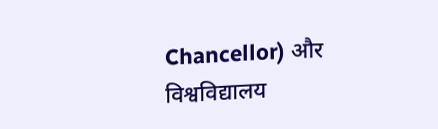Chancellor) और विश्वविद्यालय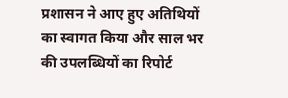प्रशासन ने आए हुए अतिथियों का स्वागत किया और साल भर की उपलब्धियों का रिपोर्ट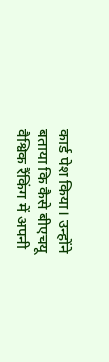कार्ड पेश किया। उन्होंने बताया कि कैसे बीएचयू वैश्विक रैंकिंग में अपनी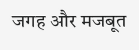जगह और मजबूत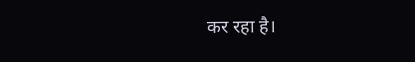कर रहा है।